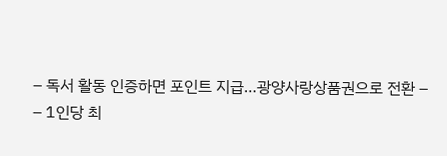– 독서 활동 인증하면 포인트 지급…광양사랑상품권으로 전환 –
– 1인당 최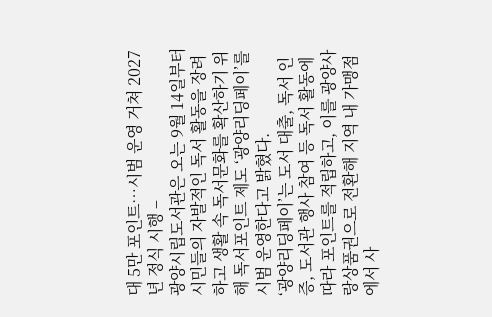대 5만 포인트…시범 운영 거쳐 2027년 정식 시행 –
광양시립도서관은 오는 9월 14일부터 시민들의 자발적인 독서 활동을 장려하고 생활 속 독서문화를 확산하기 위해 독서포인트 제도 ‘광양리딩페이’를 시범 운영한다고 밝혔다.
‘광양리딩페이’는 도서 대출, 독서 인증, 도서관 행사 참여 등 독서 활동에 따라 포인트를 적립하고, 이를 광양사랑상품권으로 전환해 지역 내 가맹점에서 사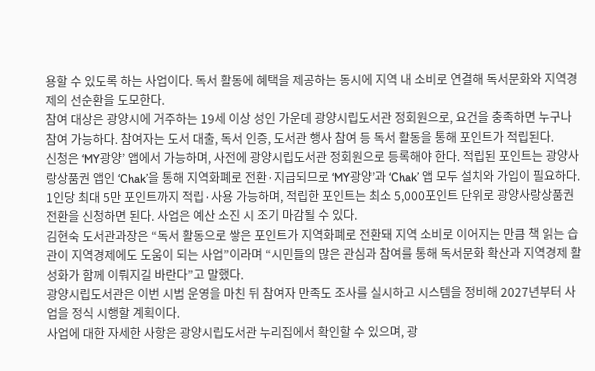용할 수 있도록 하는 사업이다. 독서 활동에 혜택을 제공하는 동시에 지역 내 소비로 연결해 독서문화와 지역경제의 선순환을 도모한다.
참여 대상은 광양시에 거주하는 19세 이상 성인 가운데 광양시립도서관 정회원으로, 요건을 충족하면 누구나 참여 가능하다. 참여자는 도서 대출, 독서 인증, 도서관 행사 참여 등 독서 활동을 통해 포인트가 적립된다.
신청은 ‘MY광양’ 앱에서 가능하며, 사전에 광양시립도서관 정회원으로 등록해야 한다. 적립된 포인트는 광양사랑상품권 앱인 ‘Chak’을 통해 지역화폐로 전환·지급되므로 ‘MY광양’과 ‘Chak’ 앱 모두 설치와 가입이 필요하다.
1인당 최대 5만 포인트까지 적립·사용 가능하며, 적립한 포인트는 최소 5,000포인트 단위로 광양사랑상품권 전환을 신청하면 된다. 사업은 예산 소진 시 조기 마감될 수 있다.
김현숙 도서관과장은 “독서 활동으로 쌓은 포인트가 지역화폐로 전환돼 지역 소비로 이어지는 만큼 책 읽는 습관이 지역경제에도 도움이 되는 사업”이라며 “시민들의 많은 관심과 참여를 통해 독서문화 확산과 지역경제 활성화가 함께 이뤄지길 바란다”고 말했다.
광양시립도서관은 이번 시범 운영을 마친 뒤 참여자 만족도 조사를 실시하고 시스템을 정비해 2027년부터 사업을 정식 시행할 계획이다.
사업에 대한 자세한 사항은 광양시립도서관 누리집에서 확인할 수 있으며, 광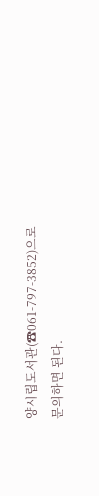양시립도서관(☎061-797-3852)으로 문의하면 된다.